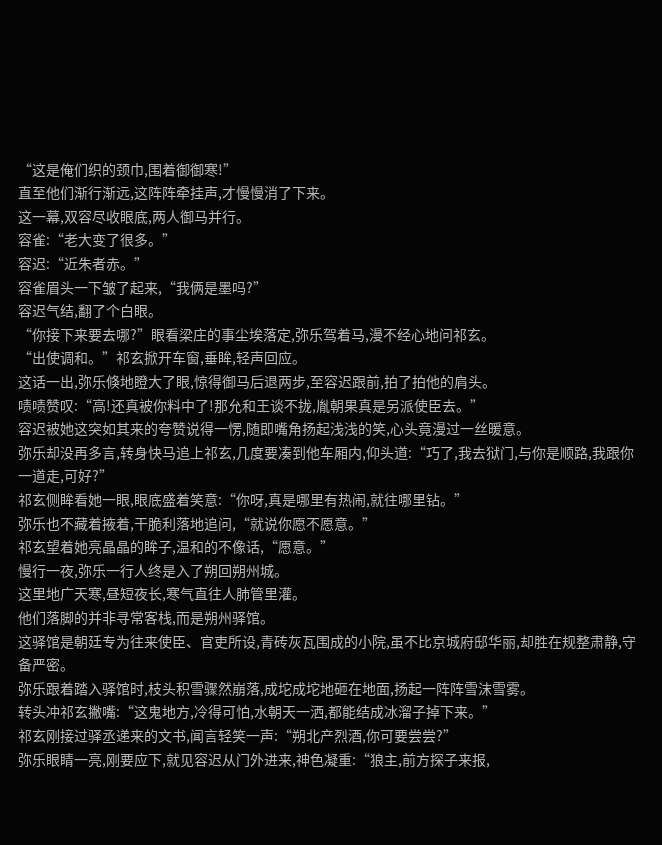“这是俺们织的颈巾,围着御御寒!”
直至他们渐行渐远,这阵阵牵挂声,才慢慢消了下来。
这一幕,双容尽收眼底,两人御马并行。
容雀:“老大变了很多。”
容迟:“近朱者赤。”
容雀眉头一下皱了起来,“我俩是墨吗?”
容迟气结,翻了个白眼。
“你接下来要去哪?”眼看梁庄的事尘埃落定,弥乐驾着马,漫不经心地问祁玄。
“出使调和。”祁玄掀开车窗,垂眸,轻声回应。
这话一出,弥乐倏地瞪大了眼,惊得御马后退两步,至容迟跟前,拍了拍他的肩头。
啧啧赞叹:“高!还真被你料中了!那允和王谈不拢,胤朝果真是另派使臣去。”
容迟被她这突如其来的夸赞说得一愣,随即嘴角扬起浅浅的笑,心头竟漫过一丝暖意。
弥乐却没再多言,转身快马追上祁玄,几度要凑到他车厢内,仰头道:“巧了,我去狱门,与你是顺路,我跟你一道走,可好?”
祁玄侧眸看她一眼,眼底盛着笑意:“你呀,真是哪里有热闹,就往哪里钻。”
弥乐也不藏着掖着,干脆利落地追问,“就说你愿不愿意。”
祁玄望着她亮晶晶的眸子,温和的不像话,“愿意。”
慢行一夜,弥乐一行人终是入了朔回朔州城。
这里地广天寒,昼短夜长,寒气直往人肺管里灌。
他们落脚的并非寻常客栈,而是朔州驿馆。
这驿馆是朝廷专为往来使臣、官吏所设,青砖灰瓦围成的小院,虽不比京城府邸华丽,却胜在规整肃静,守备严密。
弥乐跟着踏入驿馆时,枝头积雪骤然崩落,成坨成坨地砸在地面,扬起一阵阵雪沫雪雾。
转头冲祁玄撇嘴:“这鬼地方,冷得可怕,水朝天一洒,都能结成冰溜子掉下来。”
祁玄刚接过驿丞递来的文书,闻言轻笑一声:“朔北产烈酒,你可要尝尝?”
弥乐眼睛一亮,刚要应下,就见容迟从门外进来,神色凝重:“狼主,前方探子来报,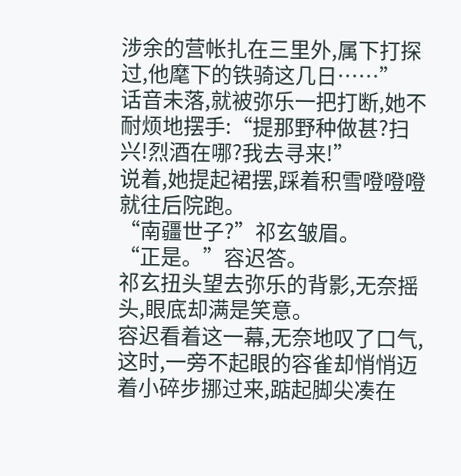涉余的营帐扎在三里外,属下打探过,他麾下的铁骑这几日……”
话音未落,就被弥乐一把打断,她不耐烦地摆手:“提那野种做甚?扫兴!烈酒在哪?我去寻来!”
说着,她提起裙摆,踩着积雪噔噔噔就往后院跑。
“南疆世子?”祁玄皱眉。
“正是。”容迟答。
祁玄扭头望去弥乐的背影,无奈摇头,眼底却满是笑意。
容迟看着这一幕,无奈地叹了口气,这时,一旁不起眼的容雀却悄悄迈着小碎步挪过来,踮起脚尖凑在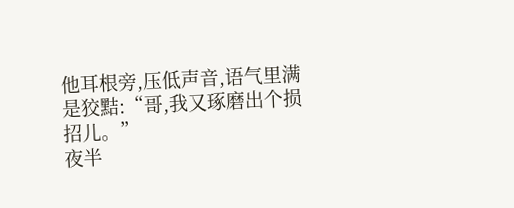他耳根旁,压低声音,语气里满是狡黠:“哥,我又琢磨出个损招儿。”
夜半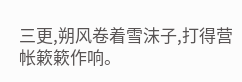三更,朔风卷着雪沫子,打得营帐簌簌作响。